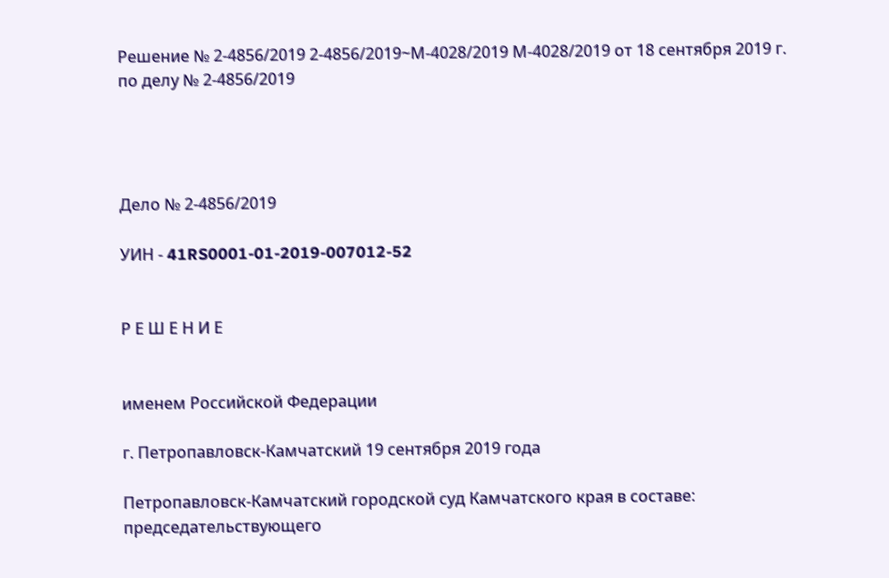Решение № 2-4856/2019 2-4856/2019~М-4028/2019 М-4028/2019 от 18 сентября 2019 г. по делу № 2-4856/2019




Дело № 2-4856/2019

УИН - 41RS0001-01-2019-007012-52


Р Е Ш Е Н И Е


именем Российской Федерации

г. Петропавловск-Камчатский 19 сентября 2019 года

Петропавловск-Камчатский городской суд Камчатского края в составе: председательствующего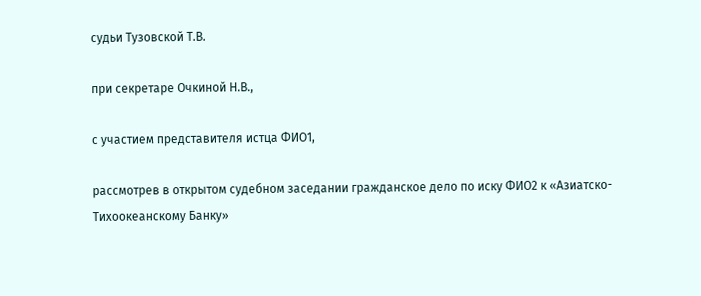судьи Тузовской Т.В.

при секретаре Очкиной Н.В.,

с участием представителя истца ФИО1,

рассмотрев в открытом судебном заседании гражданское дело по иску ФИО2 к «Азиатско-Тихоокеанскому Банку»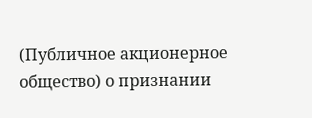(Публичное акционерное общество) о признании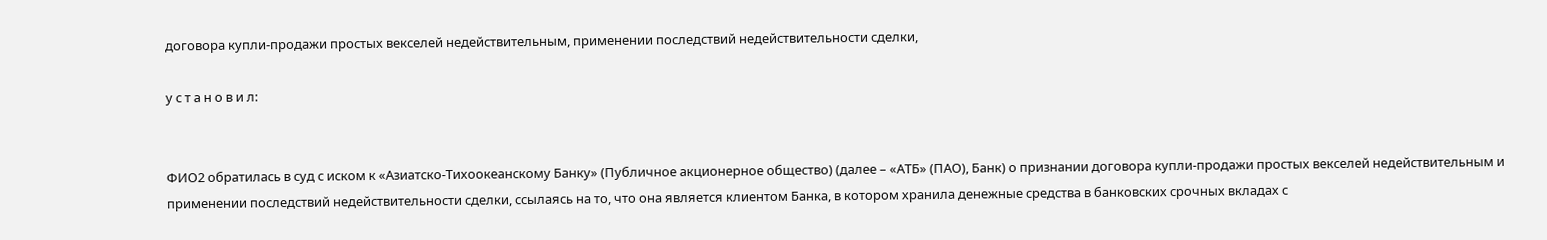договора купли-продажи простых векселей недействительным, применении последствий недействительности сделки,

у с т а н о в и л:


ФИО2 обратилась в суд с иском к «Азиатско-Тихоокеанскому Банку» (Публичное акционерное общество) (далее – «АТБ» (ПАО), Банк) о признании договора купли-продажи простых векселей недействительным и применении последствий недействительности сделки, ссылаясь на то, что она является клиентом Банка, в котором хранила денежные средства в банковских срочных вкладах с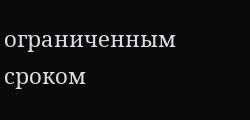ограниченным сроком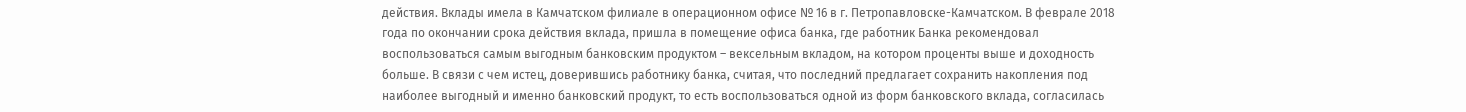действия. Вклады имела в Камчатском филиале в операционном офисе № 16 в г. Петропавловске-Камчатском. В феврале 2018 года по окончании срока действия вклада, пришла в помещение офиса банка, где работник Банка рекомендовал воспользоваться самым выгодным банковским продуктом – вексельным вкладом, на котором проценты выше и доходность больше. В связи с чем истец, доверившись работнику банка, считая, что последний предлагает сохранить накопления под наиболее выгодный и именно банковский продукт, то есть воспользоваться одной из форм банковского вклада, согласилась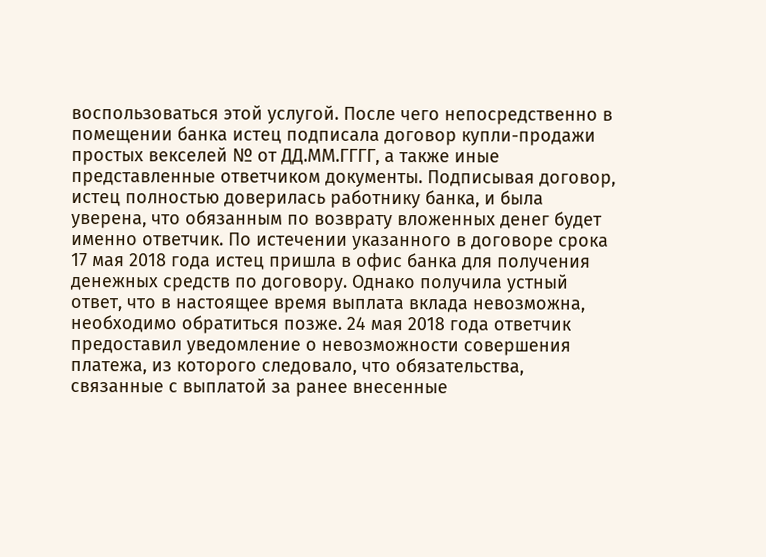воспользоваться этой услугой. После чего непосредственно в помещении банка истец подписала договор купли-продажи простых векселей № от ДД.ММ.ГГГГ, а также иные представленные ответчиком документы. Подписывая договор, истец полностью доверилась работнику банка, и была уверена, что обязанным по возврату вложенных денег будет именно ответчик. По истечении указанного в договоре срока 17 мая 2018 года истец пришла в офис банка для получения денежных средств по договору. Однако получила устный ответ, что в настоящее время выплата вклада невозможна, необходимо обратиться позже. 24 мая 2018 года ответчик предоставил уведомление о невозможности совершения платежа, из которого следовало, что обязательства, связанные с выплатой за ранее внесенные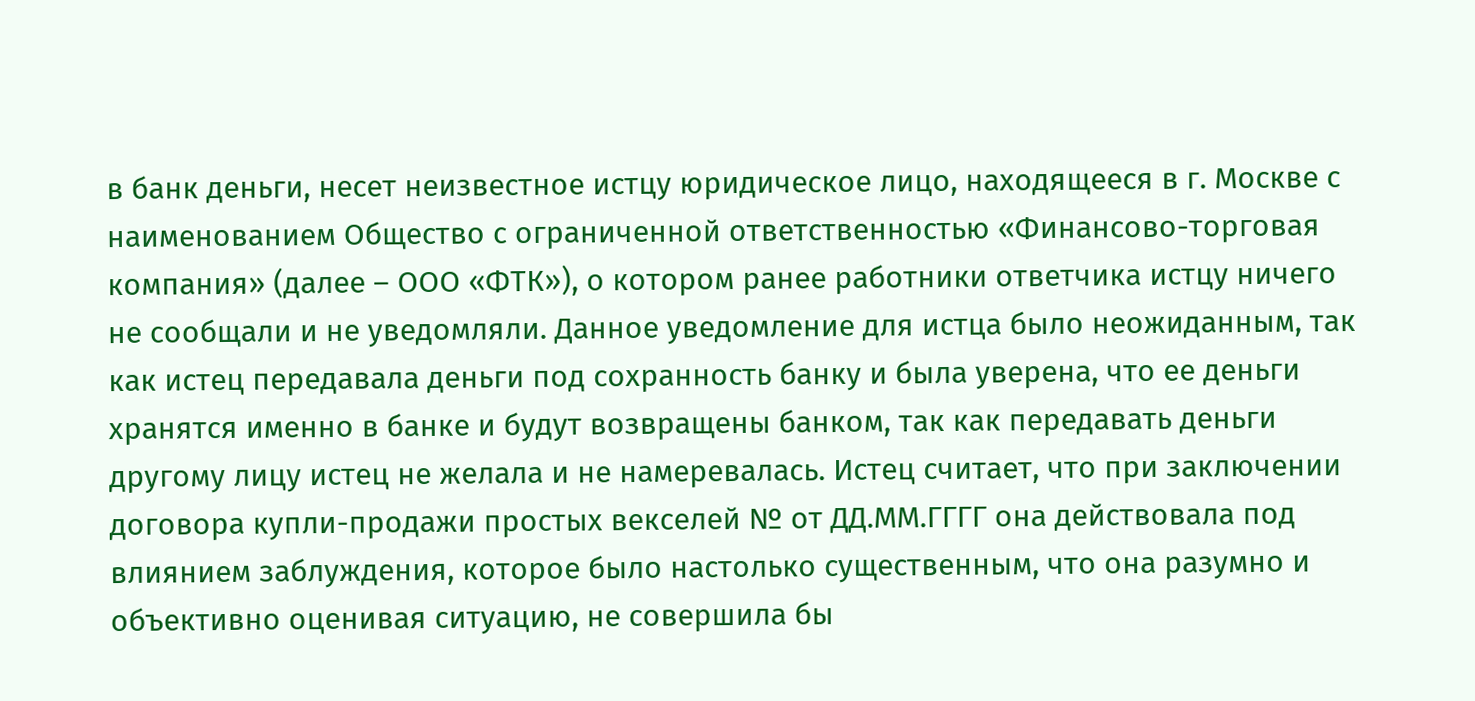в банк деньги, несет неизвестное истцу юридическое лицо, находящееся в г. Москве с наименованием Общество с ограниченной ответственностью «Финансово-торговая компания» (далее – ООО «ФТК»), о котором ранее работники ответчика истцу ничего не сообщали и не уведомляли. Данное уведомление для истца было неожиданным, так как истец передавала деньги под сохранность банку и была уверена, что ее деньги хранятся именно в банке и будут возвращены банком, так как передавать деньги другому лицу истец не желала и не намеревалась. Истец считает, что при заключении договора купли-продажи простых векселей № от ДД.ММ.ГГГГ она действовала под влиянием заблуждения, которое было настолько существенным, что она разумно и объективно оценивая ситуацию, не совершила бы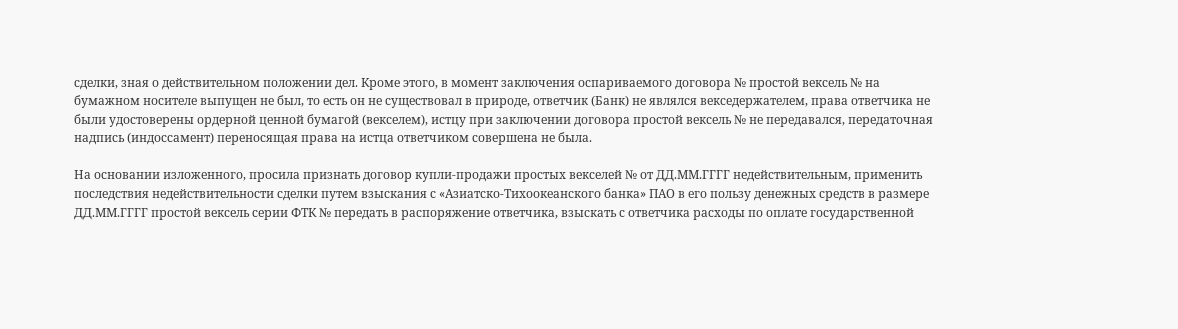сделки, зная о действительном положении дел. Кроме этого, в момент заключения оспариваемого договора № простой вексель № на бумажном носителе выпущен не был, то есть он не существовал в природе, ответчик (Банк) не являлся векседержателем, права ответчика не были удостоверены ордерной ценной бумагой (векселем), истцу при заключении договора простой вексель № не передавался, передаточная надпись (индоссамент) переносящая права на истца ответчиком совершена не была.

На основании изложенного, просила признать договор купли-продажи простых векселей № от ДД.ММ.ГГГГ недействительным, применить последствия недействительности сделки путем взыскания с «Азиатско-Тихоокеанского банка» ПАО в его пользу денежных средств в размере ДД.ММ.ГГГГ простой вексель серии ФТК № передать в распоряжение ответчика, взыскать с ответчика расходы по оплате государственной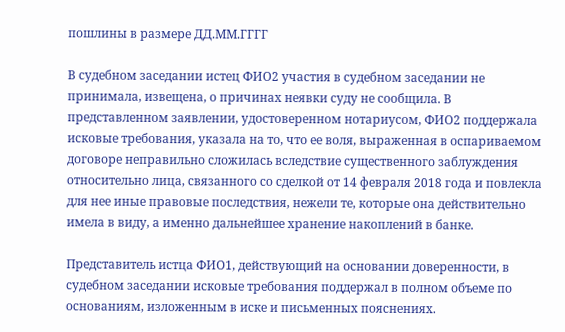пошлины в размере ДД.ММ.ГГГГ

В судебном заседании истец ФИО2 участия в судебном заседании не принимала, извещена, о причинах неявки суду не сообщила. В представленном заявлении, удостоверенном нотариусом, ФИО2 поддержала исковые требования, указала на то, что ее воля, выраженная в оспариваемом договоре неправильно сложилась вследствие существенного заблуждения относительно лица, связанного со сделкой от 14 февраля 2018 года и повлекла для нее иные правовые последствия, нежели те, которые она действительно имела в виду, а именно дальнейшее хранение накоплений в банке.

Представитель истца ФИО1, действующий на основании доверенности, в судебном заседании исковые требования поддержал в полном объеме по основаниям, изложенным в иске и письменных пояснениях.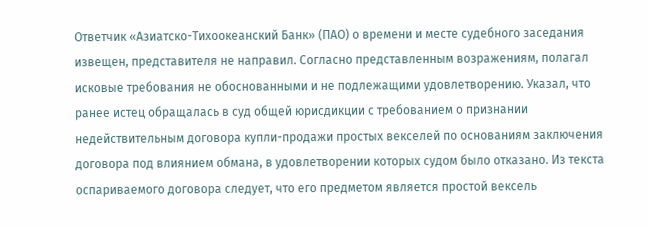Ответчик «Азиатско-Тихоокеанский Банк» (ПАО) о времени и месте судебного заседания извещен, представителя не направил. Согласно представленным возражениям, полагал исковые требования не обоснованными и не подлежащими удовлетворению. Указал, что ранее истец обращалась в суд общей юрисдикции с требованием о признании недействительным договора купли-продажи простых векселей по основаниям заключения договора под влиянием обмана, в удовлетворении которых судом было отказано. Из текста оспариваемого договора следует, что его предметом является простой вексель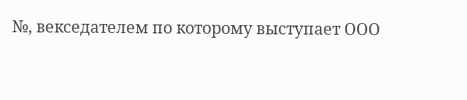№, векседателем по которому выступает ООО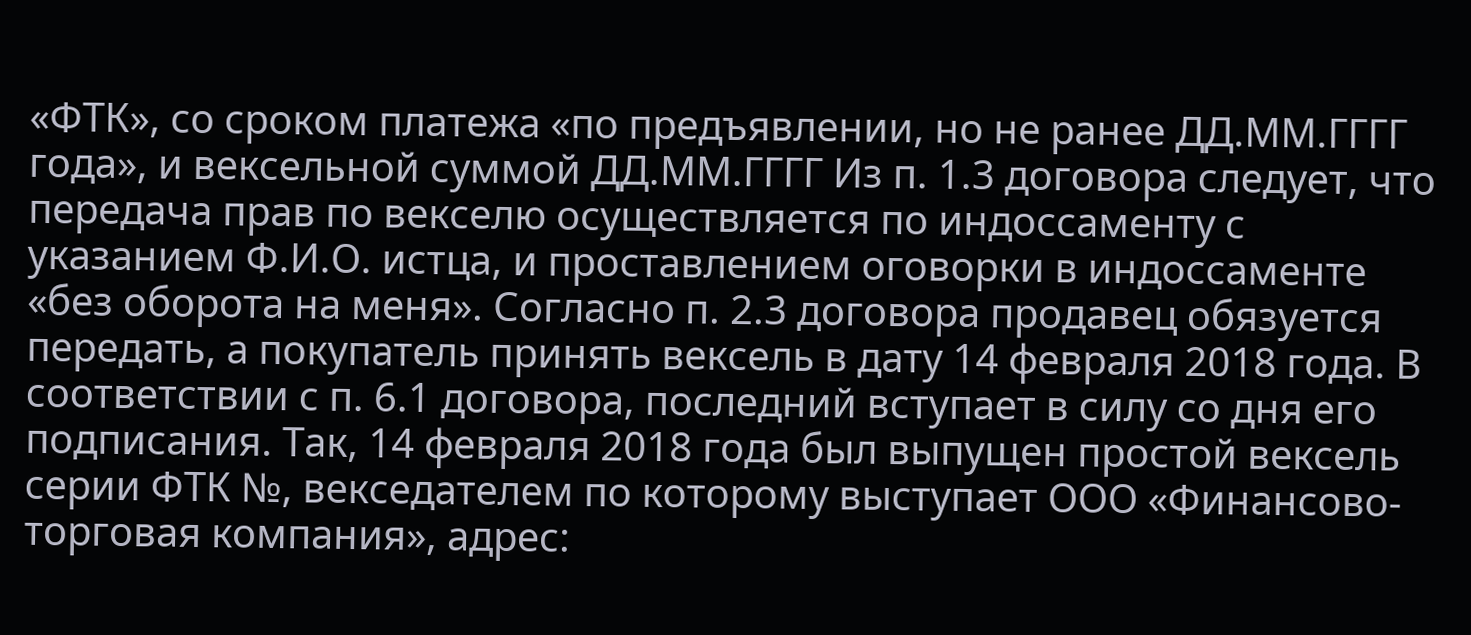«ФТК», со сроком платежа «по предъявлении, но не ранее ДД.ММ.ГГГГ года», и вексельной суммой ДД.ММ.ГГГГ Из п. 1.3 договора следует, что передача прав по векселю осуществляется по индоссаменту с указанием Ф.И.О. истца, и проставлением оговорки в индоссаменте «без оборота на меня». Согласно п. 2.3 договора продавец обязуется передать, а покупатель принять вексель в дату 14 февраля 2018 года. В соответствии с п. 6.1 договора, последний вступает в силу со дня его подписания. Так, 14 февраля 2018 года был выпущен простой вексель серии ФТК №, векседателем по которому выступает ООО «Финансово-торговая компания», адрес: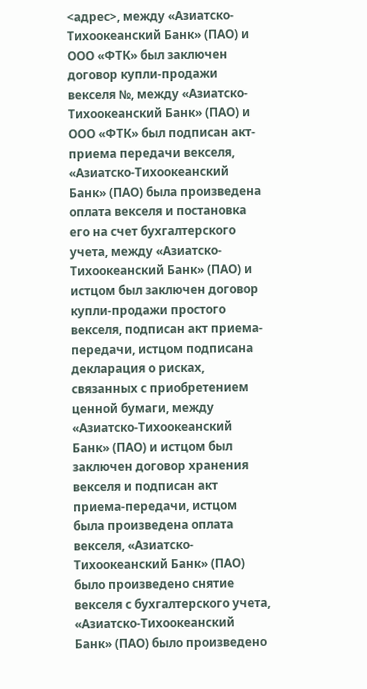<адрес>, между «Азиатско-Тихоокеанский Банк» (ПАО) и ООО «ФТК» был заключен договор купли-продажи векселя №, между «Азиатско-Тихоокеанский Банк» (ПАО) и ООО «ФТК» был подписан акт-приема передачи векселя, «Азиатско-Тихоокеанский Банк» (ПАО) была произведена оплата векселя и постановка его на счет бухгалтерского учета, между «Азиатско-Тихоокеанский Банк» (ПАО) и истцом был заключен договор купли-продажи простого векселя, подписан акт приема-передачи, истцом подписана декларация о рисках, связанных с приобретением ценной бумаги, между «Азиатско-Тихоокеанский Банк» (ПАО) и истцом был заключен договор хранения векселя и подписан акт приема-передачи, истцом была произведена оплата векселя, «Азиатско-Тихоокеанский Банк» (ПАО) было произведено снятие векселя с бухгалтерского учета, «Азиатско-Тихоокеанский Банк» (ПАО) было произведено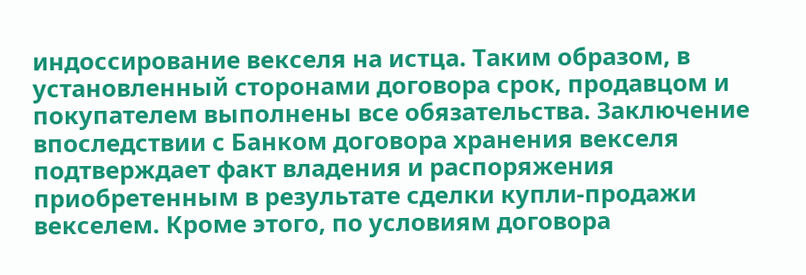индоссирование векселя на истца. Таким образом, в установленный сторонами договора срок, продавцом и покупателем выполнены все обязательства. Заключение впоследствии с Банком договора хранения векселя подтверждает факт владения и распоряжения приобретенным в результате сделки купли-продажи векселем. Кроме этого, по условиям договора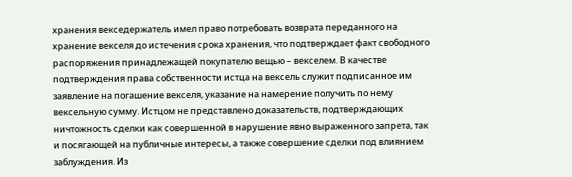хранения векседержатель имел право потребовать возврата переданного на хранение векселя до истечения срока хранения, что подтверждает факт свободного распоряжения принадлежащей покупателю вещью – векселем. В качестве подтверждения права собственности истца на вексель служит подписанное им заявление на погашение векселя, указание на намерение получить по нему вексельную сумму. Истцом не представлено доказательств, подтверждающих ничтожность сделки как совершенной в нарушение явно выраженного запрета, так и посягающей на публичные интересы, а также совершение сделки под влиянием заблуждения. Из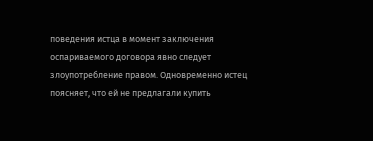поведения истца в момент заключения оспариваемого договора явно следует злоупотребление правом. Одновременно истец поясняет, что ей не предлагали купить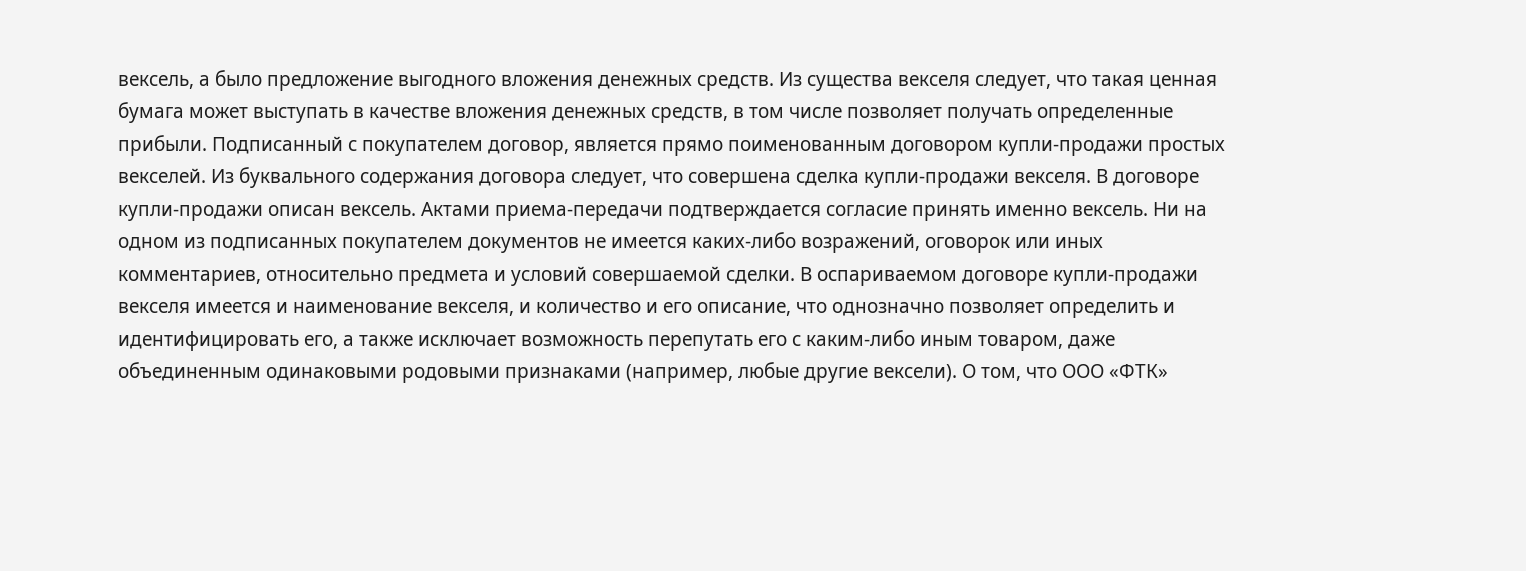вексель, а было предложение выгодного вложения денежных средств. Из существа векселя следует, что такая ценная бумага может выступать в качестве вложения денежных средств, в том числе позволяет получать определенные прибыли. Подписанный с покупателем договор, является прямо поименованным договором купли-продажи простых векселей. Из буквального содержания договора следует, что совершена сделка купли-продажи векселя. В договоре купли-продажи описан вексель. Актами приема-передачи подтверждается согласие принять именно вексель. Ни на одном из подписанных покупателем документов не имеется каких-либо возражений, оговорок или иных комментариев, относительно предмета и условий совершаемой сделки. В оспариваемом договоре купли-продажи векселя имеется и наименование векселя, и количество и его описание, что однозначно позволяет определить и идентифицировать его, а также исключает возможность перепутать его с каким-либо иным товаром, даже объединенным одинаковыми родовыми признаками (например, любые другие вексели). О том, что ООО «ФТК»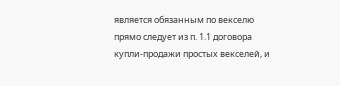является обязанным по векселю прямо следует из п. 1.1 договора купли-продажи простых векселей, и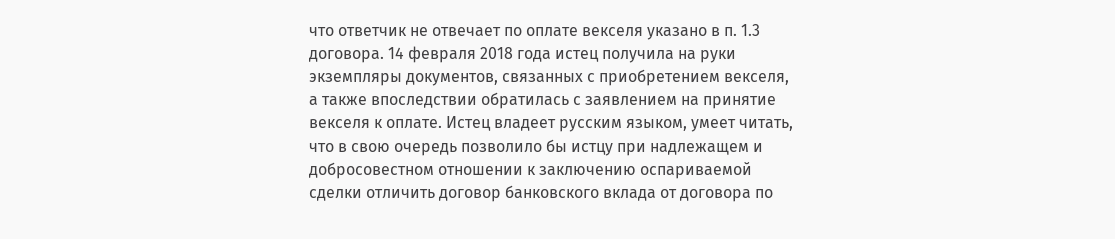что ответчик не отвечает по оплате векселя указано в п. 1.3 договора. 14 февраля 2018 года истец получила на руки экземпляры документов, связанных с приобретением векселя, а также впоследствии обратилась с заявлением на принятие векселя к оплате. Истец владеет русским языком, умеет читать, что в свою очередь позволило бы истцу при надлежащем и добросовестном отношении к заключению оспариваемой сделки отличить договор банковского вклада от договора по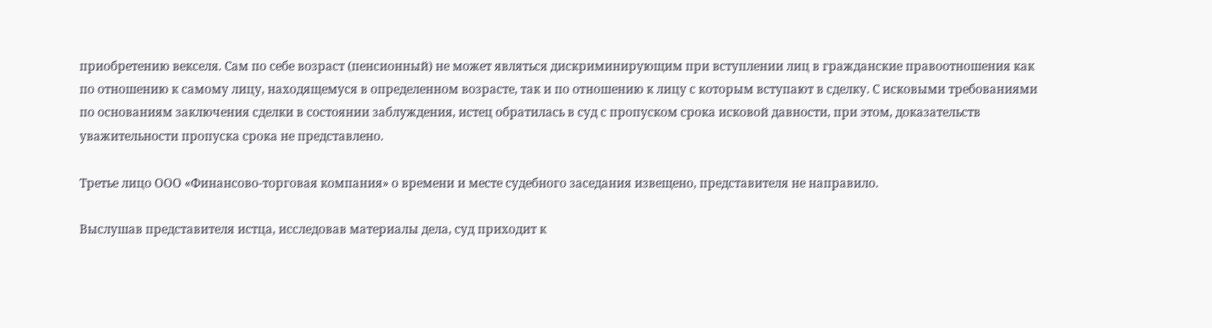приобретению векселя. Сам по себе возраст (пенсионный) не может являться дискриминирующим при вступлении лиц в гражданские правоотношения как по отношению к самому лицу, находящемуся в определенном возрасте, так и по отношению к лицу с которым вступают в сделку. С исковыми требованиями по основаниям заключения сделки в состоянии заблуждения, истец обратилась в суд с пропуском срока исковой давности, при этом, доказательств уважительности пропуска срока не представлено.

Третье лицо ООО «Финансово-торговая компания» о времени и месте судебного заседания извещено, представителя не направило.

Выслушав представителя истца, исследовав материалы дела, суд приходит к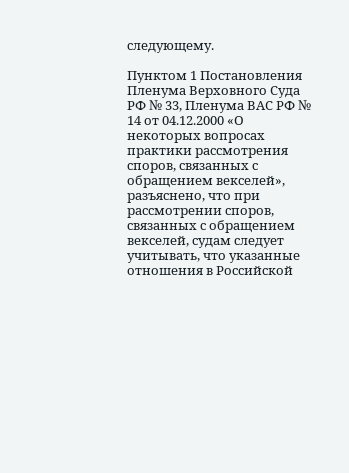следующему.

Пунктом 1 Постановления Пленума Верховного Суда РФ № 33, Пленума ВАС РФ № 14 от 04.12.2000 «О некоторых вопросах практики рассмотрения споров, связанных с обращением векселей», разъяснено, что при рассмотрении споров, связанных с обращением векселей, судам следует учитывать, что указанные отношения в Российской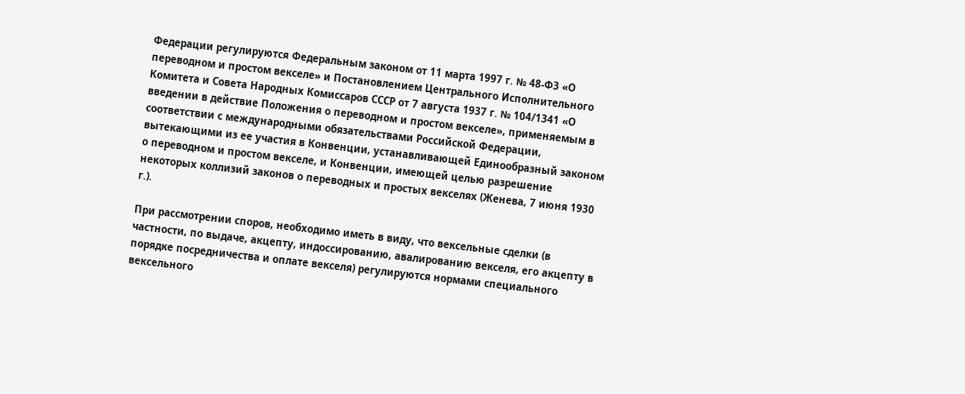Федерации регулируются Федеральным законом от 11 марта 1997 г. № 48-ФЗ «О переводном и простом векселе» и Постановлением Центрального Исполнительного Комитета и Совета Народных Комиссаров СССР от 7 августа 1937 г. № 104/1341 «О введении в действие Положения о переводном и простом векселе», применяемым в соответствии с международными обязательствами Российской Федерации, вытекающими из ее участия в Конвенции, устанавливающей Единообразный законом о переводном и простом векселе, и Конвенции, имеющей целью разрешение некоторых коллизий законов о переводных и простых векселях (Женева, 7 июня 1930 г.).

При рассмотрении споров, необходимо иметь в виду, что вексельные сделки (в частности, по выдаче, акцепту, индоссированию, авалированию векселя, его акцепту в порядке посредничества и оплате векселя) регулируются нормами специального вексельного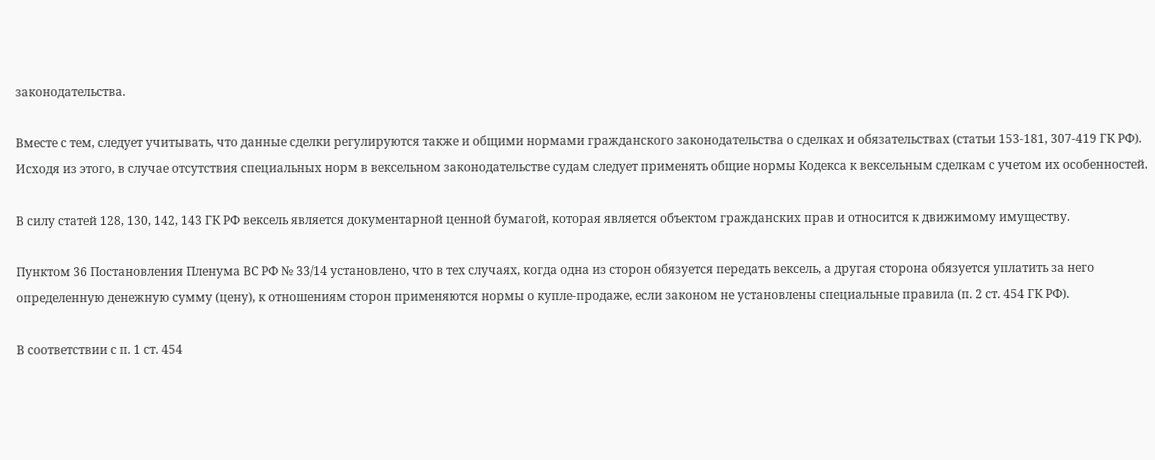законодательства.

Вместе с тем, следует учитывать, что данные сделки регулируются также и общими нормами гражданского законодательства о сделках и обязательствах (статьи 153-181, 307-419 ГК РФ). Исходя из этого, в случае отсутствия специальных норм в вексельном законодательстве судам следует применять общие нормы Кодекса к вексельным сделкам с учетом их особенностей.

В силу статей 128, 130, 142, 143 ГК РФ вексель является документарной ценной бумагой, которая является объектом гражданских прав и относится к движимому имуществу.

Пунктом 36 Постановления Пленума ВС РФ № 33/14 установлено, что в тех случаях, когда одна из сторон обязуется передать вексель, а другая сторона обязуется уплатить за него определенную денежную сумму (цену), к отношениям сторон применяются нормы о купле-продаже, если законом не установлены специальные правила (п. 2 ст. 454 ГК РФ).

В соответствии с п. 1 ст. 454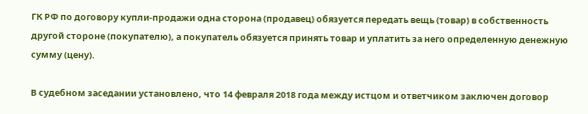ГК РФ по договору купли-продажи одна сторона (продавец) обязуется передать вещь (товар) в собственность другой стороне (покупателю), а покупатель обязуется принять товар и уплатить за него определенную денежную сумму (цену).

В судебном заседании установлено, что 14 февраля 2018 года между истцом и ответчиком заключен договор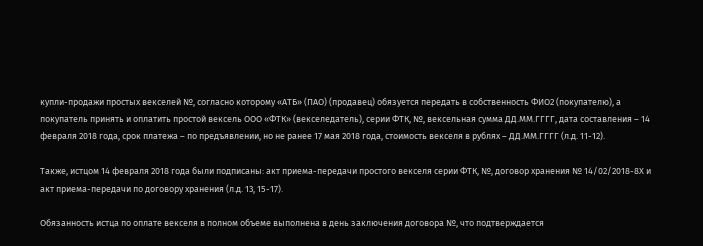купли-продажи простых векселей №, согласно которому «АТБ» (ПАО) (продавец) обязуется передать в собственность ФИО2 (покупателю), а покупатель принять и оплатить простой вексель ООО «ФТК» (векселедатель), серии ФТК, №, вексельная сумма ДД.ММ.ГГГГ, дата составления – 14 февраля 2018 года, срок платежа – по предъявлении, но не ранее 17 мая 2018 года, стоимость векселя в рублях – ДД.ММ.ГГГГ (л.д. 11-12).

Также, истцом 14 февраля 2018 года были подписаны: акт приема-передачи простого векселя серии ФТК, №, договор хранения № 14/02/2018-8Х и акт приема-передачи по договору хранения (л.д. 13, 15-17).

Обязанность истца по оплате векселя в полном объеме выполнена в день заключения договора №, что подтверждается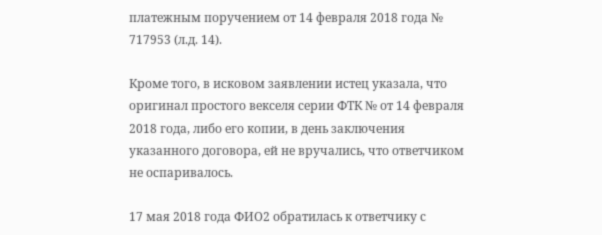платежным поручением от 14 февраля 2018 года № 717953 (л.д. 14).

Кроме того, в исковом заявлении истец указала, что оригинал простого векселя серии ФТК № от 14 февраля 2018 года, либо его копии, в день заключения указанного договора, ей не вручались, что ответчиком не оспаривалось.

17 мая 2018 года ФИО2 обратилась к ответчику с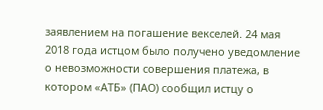заявлением на погашение векселей. 24 мая 2018 года истцом было получено уведомление о невозможности совершения платежа, в котором «АТБ» (ПАО) сообщил истцу о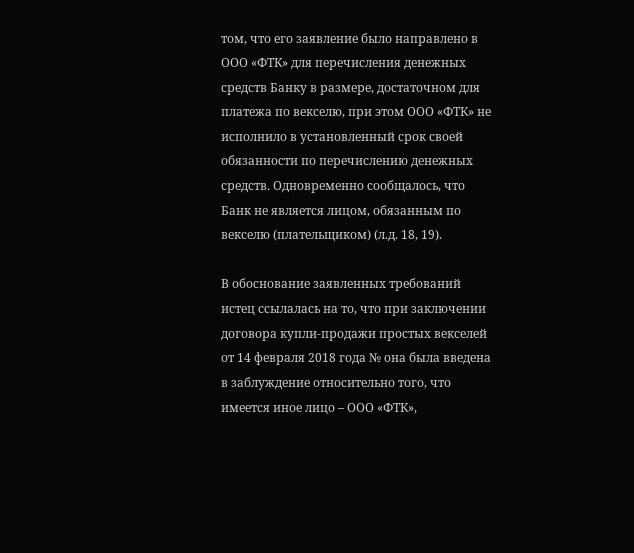том, что его заявление было направлено в ООО «ФТК» для перечисления денежных средств Банку в размере, достаточном для платежа по векселю, при этом ООО «ФТК» не исполнило в установленный срок своей обязанности по перечислению денежных средств. Одновременно сообщалось, что Банк не является лицом, обязанным по векселю (плательщиком) (л.д. 18, 19).

В обоснование заявленных требований истец ссылалась на то, что при заключении договора купли-продажи простых векселей от 14 февраля 2018 года № она была введена в заблуждение относительно того, что имеется иное лицо – ООО «ФТК»,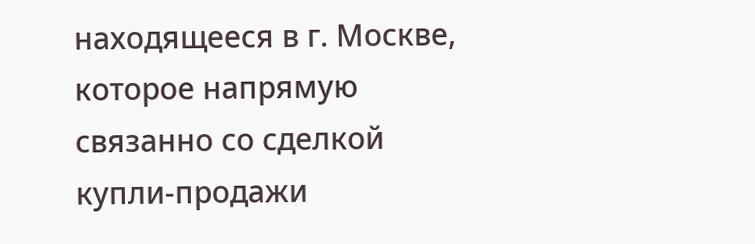находящееся в г. Москве, которое напрямую связанно со сделкой купли-продажи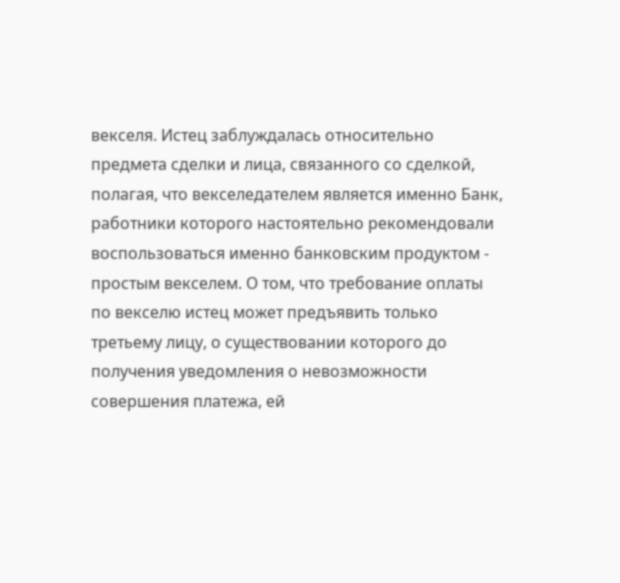векселя. Истец заблуждалась относительно предмета сделки и лица, связанного со сделкой, полагая, что векселедателем является именно Банк, работники которого настоятельно рекомендовали воспользоваться именно банковским продуктом - простым векселем. О том, что требование оплаты по векселю истец может предъявить только третьему лицу, о существовании которого до получения уведомления о невозможности совершения платежа, ей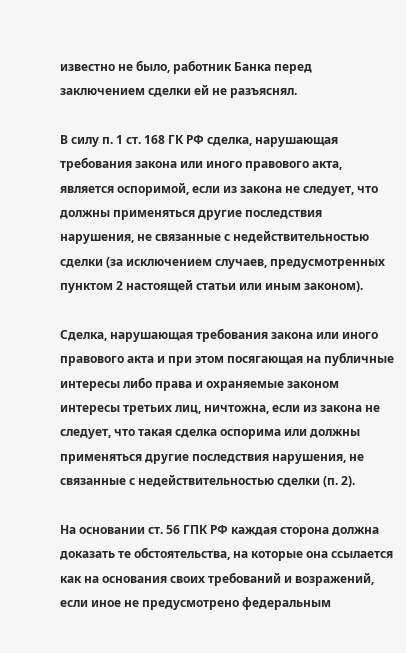известно не было, работник Банка перед заключением сделки ей не разъяснял.

В силу п. 1 ст. 168 ГК РФ сделка, нарушающая требования закона или иного правового акта, является оспоримой, если из закона не следует, что должны применяться другие последствия нарушения, не связанные с недействительностью сделки (за исключением случаев, предусмотренных пунктом 2 настоящей статьи или иным законом).

Сделка, нарушающая требования закона или иного правового акта и при этом посягающая на публичные интересы либо права и охраняемые законом интересы третьих лиц, ничтожна, если из закона не следует, что такая сделка оспорима или должны применяться другие последствия нарушения, не связанные с недействительностью сделки (п. 2).

На основании ст. 56 ГПК РФ каждая сторона должна доказать те обстоятельства, на которые она ссылается как на основания своих требований и возражений, если иное не предусмотрено федеральным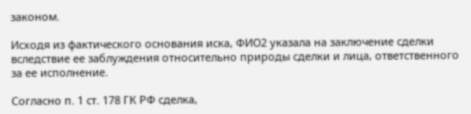законом.

Исходя из фактического основания иска, ФИО2 указала на заключение сделки вследствие ее заблуждения относительно природы сделки и лица, ответственного за ее исполнение.

Согласно п. 1 ст. 178 ГК РФ сделка,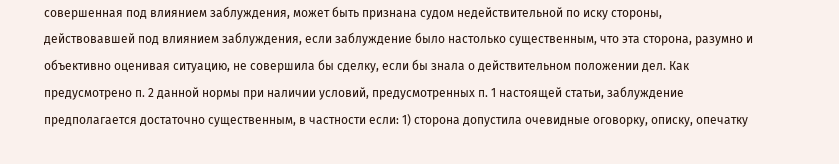совершенная под влиянием заблуждения, может быть признана судом недействительной по иску стороны, действовавшей под влиянием заблуждения, если заблуждение было настолько существенным, что эта сторона, разумно и объективно оценивая ситуацию, не совершила бы сделку, если бы знала о действительном положении дел. Как предусмотрено п. 2 данной нормы при наличии условий, предусмотренных п. 1 настоящей статьи, заблуждение предполагается достаточно существенным, в частности если: 1) сторона допустила очевидные оговорку, описку, опечатку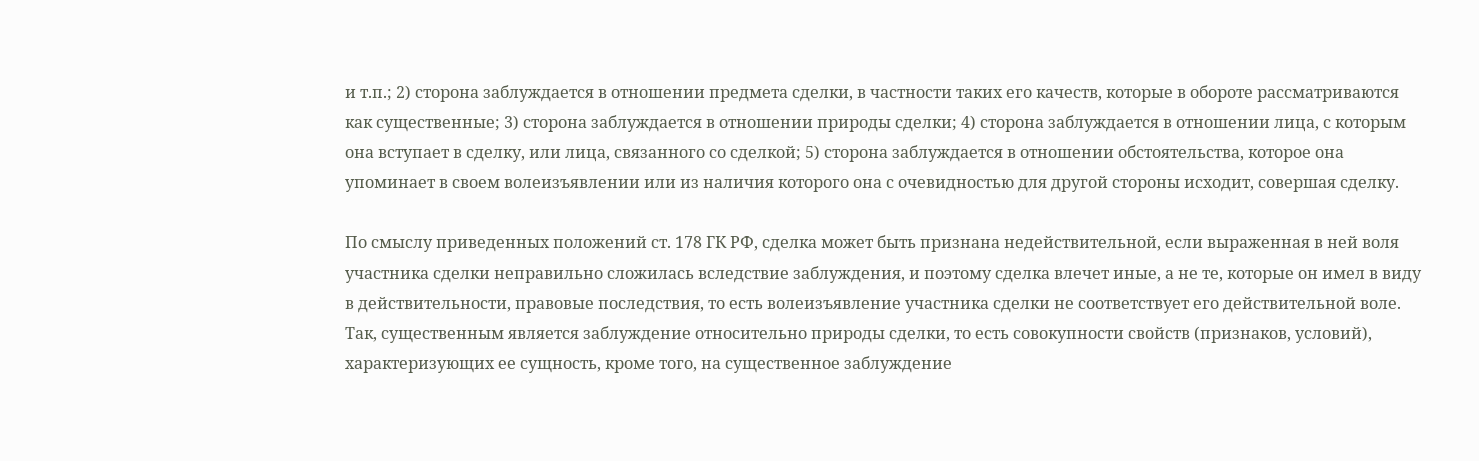и т.п.; 2) сторона заблуждается в отношении предмета сделки, в частности таких его качеств, которые в обороте рассматриваются как существенные; 3) сторона заблуждается в отношении природы сделки; 4) сторона заблуждается в отношении лица, с которым она вступает в сделку, или лица, связанного со сделкой; 5) сторона заблуждается в отношении обстоятельства, которое она упоминает в своем волеизъявлении или из наличия которого она с очевидностью для другой стороны исходит, совершая сделку.

По смыслу приведенных положений ст. 178 ГК РФ, сделка может быть признана недействительной, если выраженная в ней воля участника сделки неправильно сложилась вследствие заблуждения, и поэтому сделка влечет иные, а не те, которые он имел в виду в действительности, правовые последствия, то есть волеизъявление участника сделки не соответствует его действительной воле. Так, существенным является заблуждение относительно природы сделки, то есть совокупности свойств (признаков, условий), характеризующих ее сущность, кроме того, на существенное заблуждение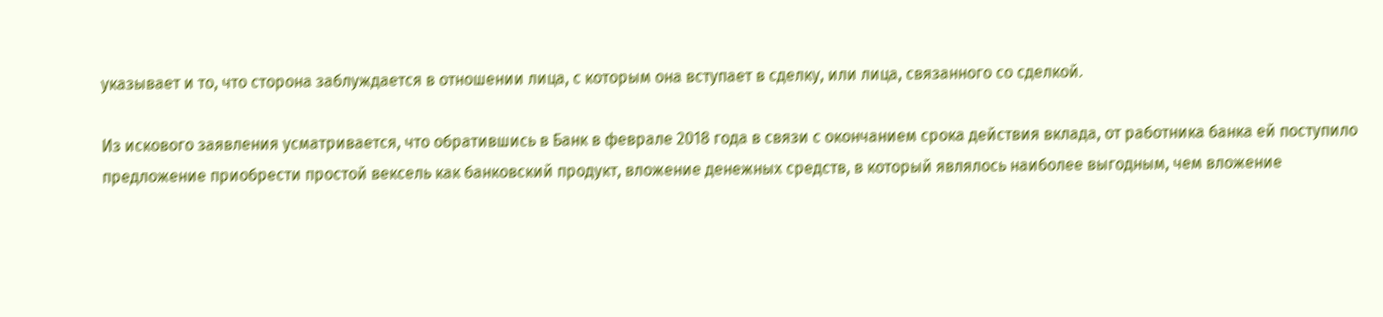указывает и то, что сторона заблуждается в отношении лица, с которым она вступает в сделку, или лица, связанного со сделкой.

Из искового заявления усматривается, что обратившись в Банк в феврале 2018 года в связи с окончанием срока действия вклада, от работника банка ей поступило предложение приобрести простой вексель как банковский продукт, вложение денежных средств, в который являлось наиболее выгодным, чем вложение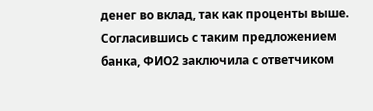денег во вклад, так как проценты выше. Согласившись с таким предложением банка, ФИО2 заключила с ответчиком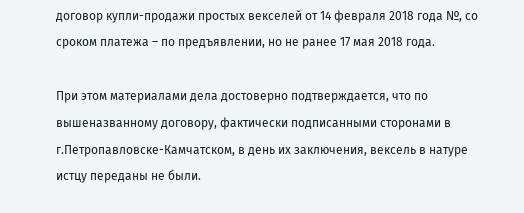договор купли-продажи простых векселей от 14 февраля 2018 года №, со сроком платежа – по предъявлении, но не ранее 17 мая 2018 года.

При этом материалами дела достоверно подтверждается, что по вышеназванному договору, фактически подписанными сторонами в г.Петропавловске-Камчатском, в день их заключения, вексель в натуре истцу переданы не были.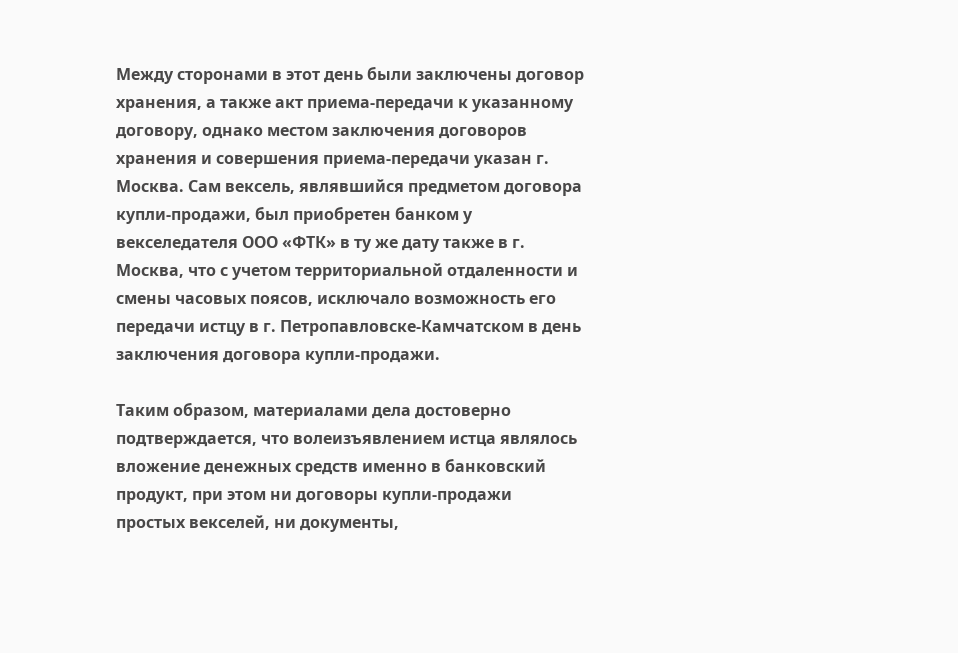Между сторонами в этот день были заключены договор хранения, а также акт приема-передачи к указанному договору, однако местом заключения договоров хранения и совершения приема-передачи указан г. Москва. Сам вексель, являвшийся предметом договора купли-продажи, был приобретен банком у векселедателя ООО «ФТК» в ту же дату также в г. Москва, что с учетом территориальной отдаленности и смены часовых поясов, исключало возможность его передачи истцу в г. Петропавловске-Камчатском в день заключения договора купли-продажи.

Таким образом, материалами дела достоверно подтверждается, что волеизъявлением истца являлось вложение денежных средств именно в банковский продукт, при этом ни договоры купли-продажи простых векселей, ни документы,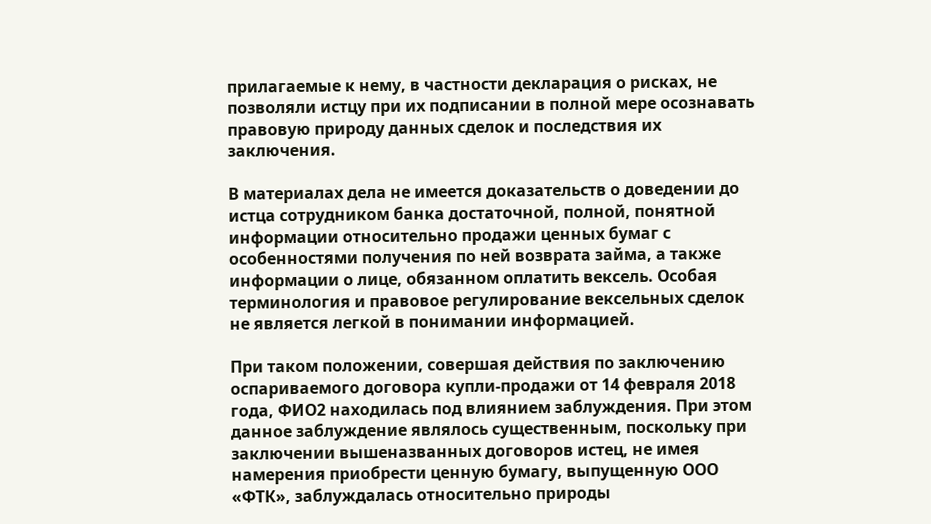прилагаемые к нему, в частности декларация о рисках, не позволяли истцу при их подписании в полной мере осознавать правовую природу данных сделок и последствия их заключения.

В материалах дела не имеется доказательств о доведении до истца сотрудником банка достаточной, полной, понятной информации относительно продажи ценных бумаг с особенностями получения по ней возврата займа, а также информации о лице, обязанном оплатить вексель. Особая терминология и правовое регулирование вексельных сделок не является легкой в понимании информацией.

При таком положении, совершая действия по заключению оспариваемого договора купли-продажи от 14 февраля 2018 года, ФИО2 находилась под влиянием заблуждения. При этом данное заблуждение являлось существенным, поскольку при заключении вышеназванных договоров истец, не имея намерения приобрести ценную бумагу, выпущенную ООО «ФТК», заблуждалась относительно природы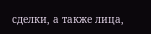сделки, а также лица,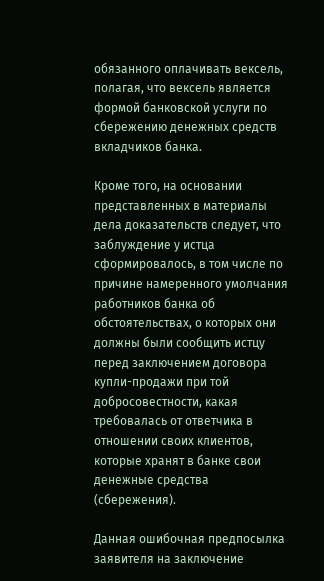обязанного оплачивать вексель, полагая, что вексель является формой банковской услуги по сбережению денежных средств вкладчиков банка.

Кроме того, на основании представленных в материалы дела доказательств следует, что заблуждение у истца сформировалось, в том числе по причине намеренного умолчания работников банка об обстоятельствах, о которых они должны были сообщить истцу перед заключением договора купли-продажи при той добросовестности, какая требовалась от ответчика в отношении своих клиентов, которые хранят в банке свои денежные средства (сбережения).

Данная ошибочная предпосылка заявителя на заключение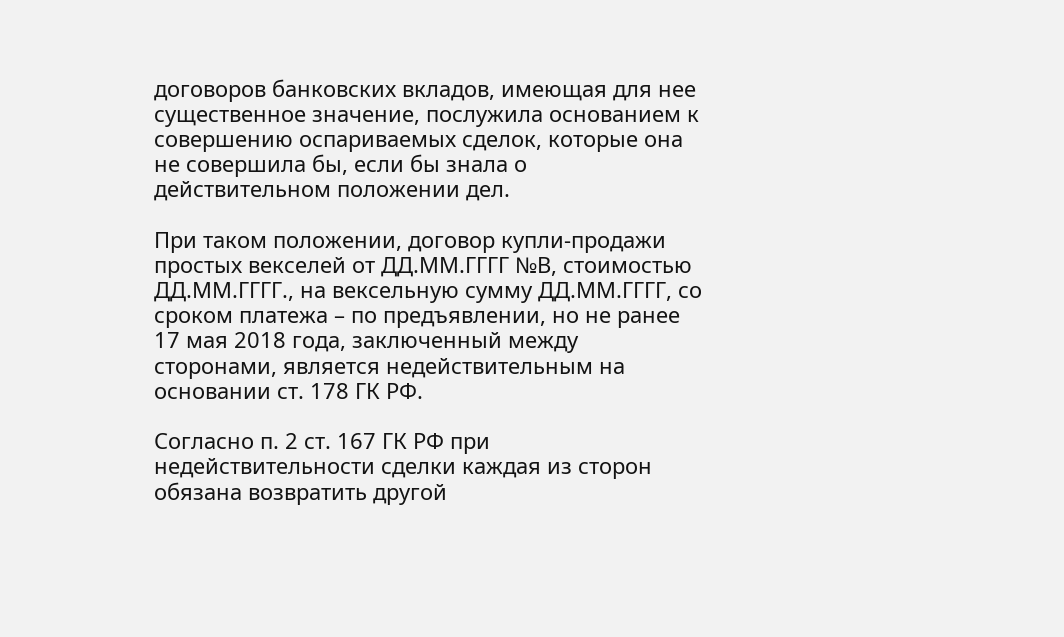договоров банковских вкладов, имеющая для нее существенное значение, послужила основанием к совершению оспариваемых сделок, которые она не совершила бы, если бы знала о действительном положении дел.

При таком положении, договор купли-продажи простых векселей от ДД.ММ.ГГГГ №В, стоимостью ДД.ММ.ГГГГ., на вексельную сумму ДД.ММ.ГГГГ, со сроком платежа – по предъявлении, но не ранее 17 мая 2018 года, заключенный между сторонами, является недействительным на основании ст. 178 ГК РФ.

Согласно п. 2 ст. 167 ГК РФ при недействительности сделки каждая из сторон обязана возвратить другой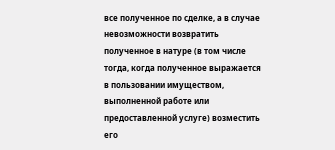все полученное по сделке, а в случае невозможности возвратить полученное в натуре (в том числе тогда, когда полученное выражается в пользовании имуществом, выполненной работе или предоставленной услуге) возместить его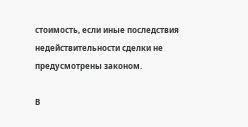стоимость, если иные последствия недействительности сделки не предусмотрены законом.

В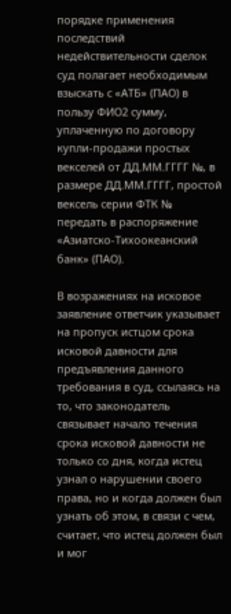порядке применения последствий недействительности сделок суд полагает необходимым взыскать с «АТБ» (ПАО) в пользу ФИО2 сумму, уплаченную по договору купли-продажи простых векселей от ДД.ММ.ГГГГ №, в размере ДД.ММ.ГГГГ, простой вексель серии ФТК № передать в распоряжение «Азиатско-Тихоокеанский банк» (ПАО).

В возражениях на исковое заявление ответчик указывает на пропуск истцом срока исковой давности для предъявления данного требования в суд, ссылаясь на то, что законодатель связывает начало течения срока исковой давности не только со дня, когда истец узнал о нарушении своего права, но и когда должен был узнать об этом, в связи с чем, считает, что истец должен был и мог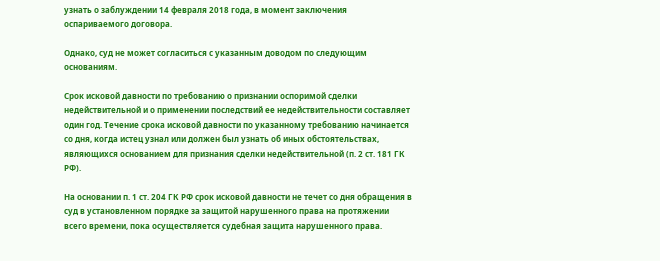узнать о заблуждении 14 февраля 2018 года, в момент заключения оспариваемого договора.

Однако, суд не может согласиться с указанным доводом по следующим основаниям.

Срок исковой давности по требованию о признании оспоримой сделки недействительной и о применении последствий ее недействительности составляет один год. Течение срока исковой давности по указанному требованию начинается со дня, когда истец узнал или должен был узнать об иных обстоятельствах, являющихся основанием для признания сделки недействительной (п. 2 ст. 181 ГК РФ).

На основании п. 1 ст. 204 ГК РФ срок исковой давности не течет со дня обращения в суд в установленном порядке за защитой нарушенного права на протяжении всего времени, пока осуществляется судебная защита нарушенного права.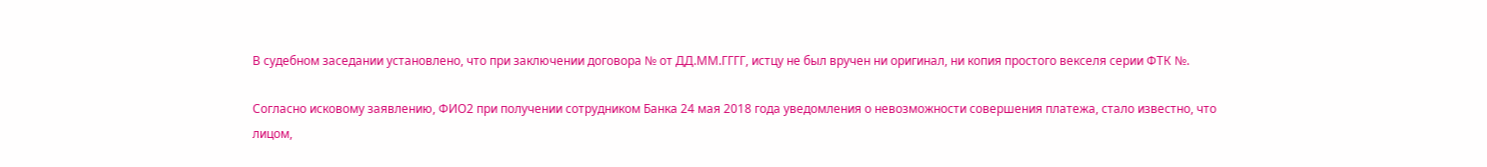В судебном заседании установлено, что при заключении договора № от ДД.ММ.ГГГГ, истцу не был вручен ни оригинал, ни копия простого векселя серии ФТК №.

Согласно исковому заявлению, ФИО2 при получении сотрудником Банка 24 мая 2018 года уведомления о невозможности совершения платежа, стало известно, что лицом,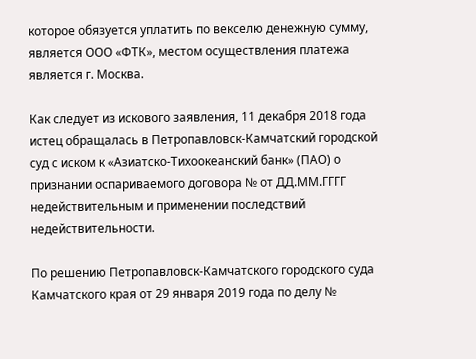которое обязуется уплатить по векселю денежную сумму, является ООО «ФТК», местом осуществления платежа является г. Москва.

Как следует из искового заявления, 11 декабря 2018 года истец обращалась в Петропавловск-Камчатский городской суд с иском к «Азиатско-Тихоокеанский банк» (ПАО) о признании оспариваемого договора № от ДД.ММ.ГГГГ недействительным и применении последствий недействительности.

По решению Петропавловск-Камчатского городского суда Камчатского края от 29 января 2019 года по делу №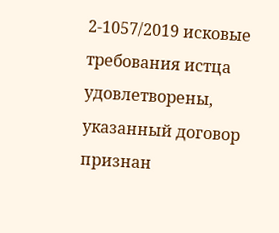2-1057/2019 исковые требования истца удовлетворены, указанный договор признан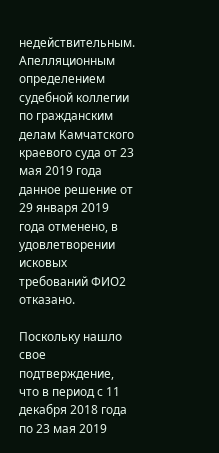недействительным. Апелляционным определением судебной коллегии по гражданским делам Камчатского краевого суда от 23 мая 2019 года данное решение от 29 января 2019 года отменено, в удовлетворении исковых требований ФИО2 отказано.

Поскольку нашло свое подтверждение, что в период с 11 декабря 2018 года по 23 мая 2019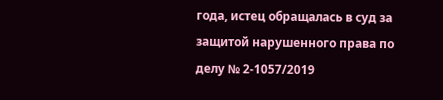года, истец обращалась в суд за защитой нарушенного права по делу № 2-1057/2019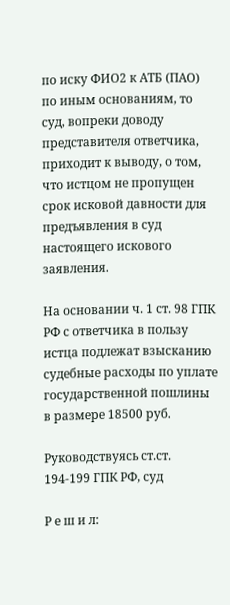по иску ФИО2 к АТБ (ПАО) по иным основаниям, то суд, вопреки доводу представителя ответчика, приходит к выводу, о том, что истцом не пропущен срок исковой давности для предъявления в суд настоящего искового заявления.

На основании ч. 1 ст. 98 ГПК РФ с ответчика в пользу истца подлежат взысканию судебные расходы по уплате государственной пошлины в размере 18500 руб.

Руководствуясь ст.ст. 194-199 ГПК РФ, суд

Р е ш и л: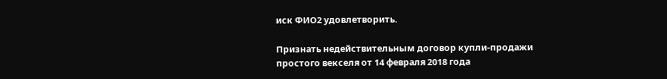иск ФИО2 удовлетворить.

Признать недействительным договор купли-продажи простого векселя от 14 февраля 2018 года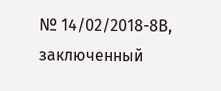№ 14/02/2018-8В, заключенный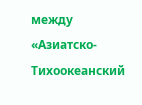между «Азиатско-Тихоокеанский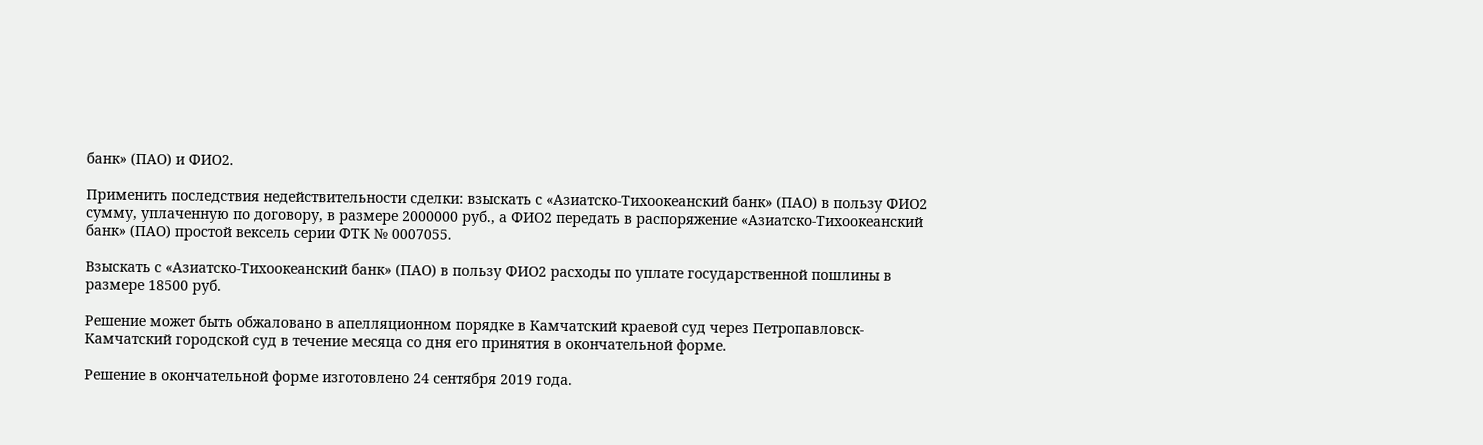банк» (ПАО) и ФИО2.

Применить последствия недействительности сделки: взыскать с «Азиатско-Тихоокеанский банк» (ПАО) в пользу ФИО2 сумму, уплаченную по договору, в размере 2000000 руб., а ФИО2 передать в распоряжение «Азиатско-Тихоокеанский банк» (ПАО) простой вексель серии ФТК № 0007055.

Взыскать с «Азиатско-Тихоокеанский банк» (ПАО) в пользу ФИО2 расходы по уплате государственной пошлины в размере 18500 руб.

Решение может быть обжаловано в апелляционном порядке в Камчатский краевой суд через Петропавловск-Камчатский городской суд в течение месяца со дня его принятия в окончательной форме.

Решение в окончательной форме изготовлено 24 сентября 2019 года.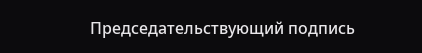Председательствующий подпись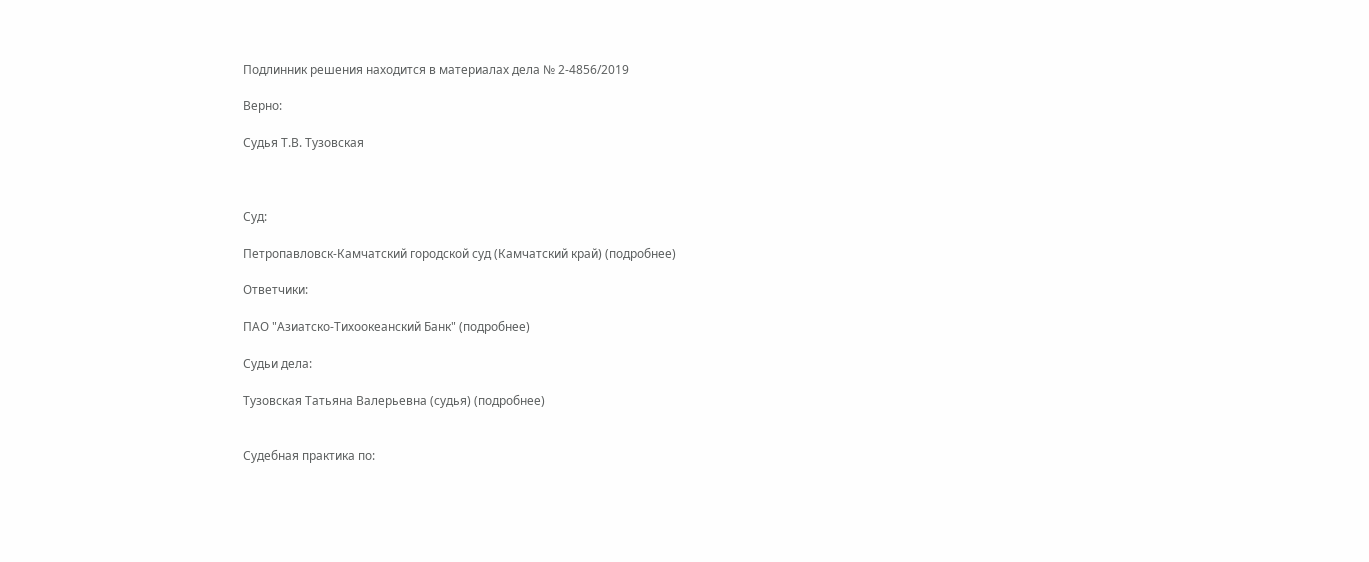Подлинник решения находится в материалах дела № 2-4856/2019

Верно:

Судья Т.В. Тузовская



Суд:

Петропавловск-Камчатский городской суд (Камчатский край) (подробнее)

Ответчики:

ПАО "Азиатско-Тихоокеанский Банк" (подробнее)

Судьи дела:

Тузовская Татьяна Валерьевна (судья) (подробнее)


Судебная практика по: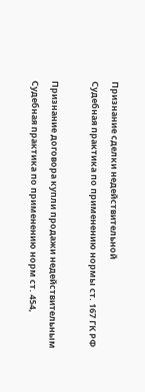Признание сделки недействительной
Судебная практика по применению нормы ст. 167 ГК РФ

Признание договора купли продажи недействительным
Судебная практика по применению норм ст. 454,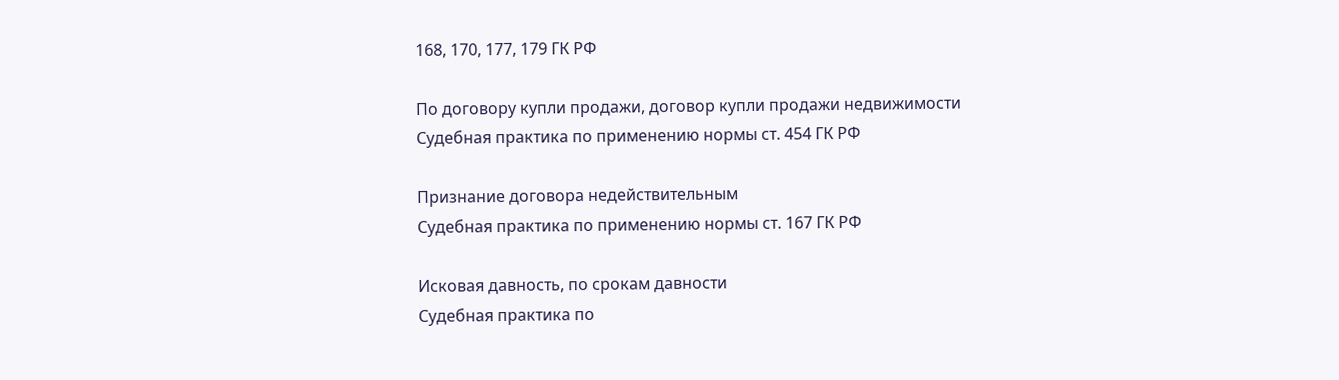168, 170, 177, 179 ГК РФ

По договору купли продажи, договор купли продажи недвижимости
Судебная практика по применению нормы ст. 454 ГК РФ

Признание договора недействительным
Судебная практика по применению нормы ст. 167 ГК РФ

Исковая давность, по срокам давности
Судебная практика по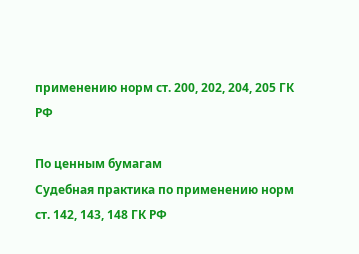применению норм ст. 200, 202, 204, 205 ГК РФ

По ценным бумагам
Судебная практика по применению норм ст. 142, 143, 148 ГК РФ